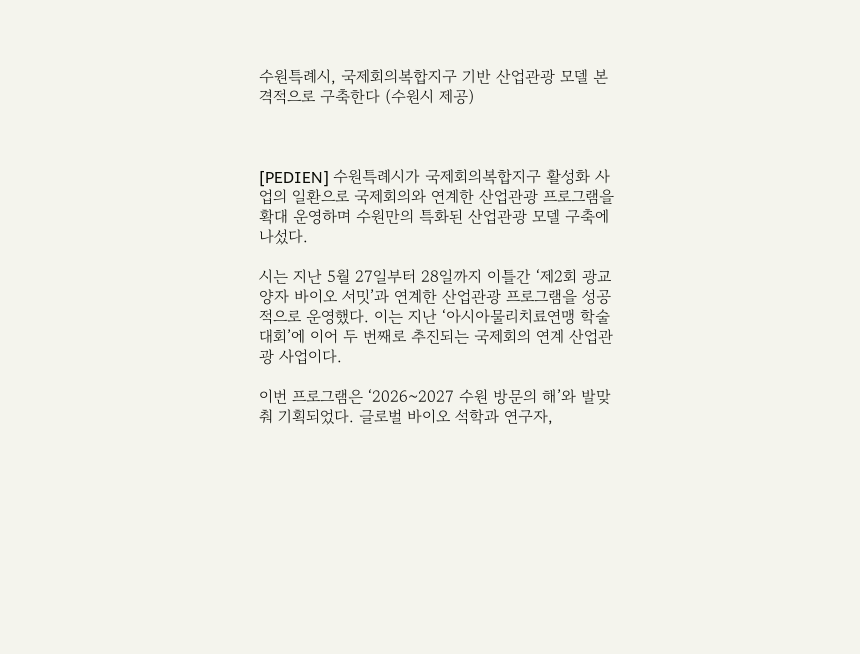수원특례시, 국제회의복합지구 기반 산업관광 모델 본격적으로 구축한다 (수원시 제공)



[PEDIEN] 수원특례시가 국제회의복합지구 활성화 사업의 일환으로 국제회의와 연계한 산업관광 프로그램을 확대 운영하며 수원만의 특화된 산업관광 모델 구축에 나섰다.

시는 지난 5월 27일부터 28일까지 이틀간 ‘제2회 광교 양자 바이오 서밋’과 연계한 산업관광 프로그램을 성공적으로 운영했다. 이는 지난 ‘아시아물리치료연맹 학술대회’에 이어 두 번째로 추진되는 국제회의 연계 산업관광 사업이다.

이번 프로그램은 ‘2026~2027 수원 방문의 해’와 발맞춰 기획되었다. 글로벌 바이오 석학과 연구자,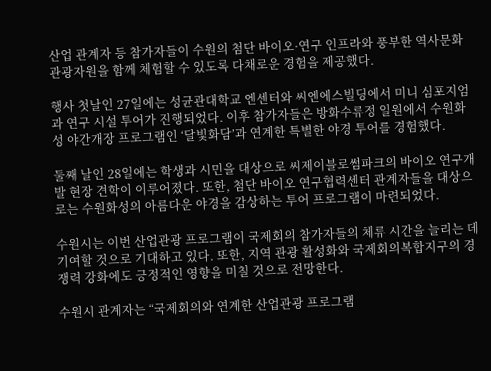산업 관계자 등 참가자들이 수원의 첨단 바이오·연구 인프라와 풍부한 역사문화 관광자원을 함께 체험할 수 있도록 다채로운 경험을 제공했다.

행사 첫날인 27일에는 성균관대학교 엔센터와 씨엔에스빌딩에서 미니 심포지엄과 연구 시설 투어가 진행되었다. 이후 참가자들은 방화수류정 일원에서 수원화성 야간개장 프로그램인 ‘달빛화담’과 연계한 특별한 야경 투어를 경험했다.

둘째 날인 28일에는 학생과 시민을 대상으로 씨제이블로썸파크의 바이오 연구개발 현장 견학이 이루어졌다. 또한, 첨단 바이오 연구협력센터 관계자들을 대상으로는 수원화성의 아름다운 야경을 감상하는 투어 프로그램이 마련되었다.

수원시는 이번 산업관광 프로그램이 국제회의 참가자들의 체류 시간을 늘리는 데 기여할 것으로 기대하고 있다. 또한, 지역 관광 활성화와 국제회의복합지구의 경쟁력 강화에도 긍정적인 영향을 미칠 것으로 전망한다.

수원시 관계자는 “국제회의와 연계한 산업관광 프로그램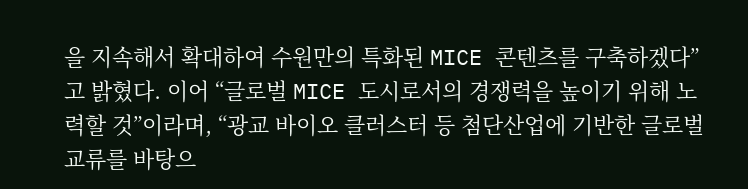을 지속해서 확대하여 수원만의 특화된 MICE 콘텐츠를 구축하겠다”고 밝혔다. 이어 “글로벌 MICE 도시로서의 경쟁력을 높이기 위해 노력할 것”이라며, “광교 바이오 클러스터 등 첨단산업에 기반한 글로벌 교류를 바탕으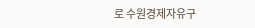로 수원경제자유구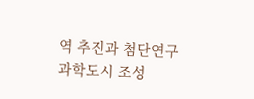역 추진과 첨단연구과학도시 조성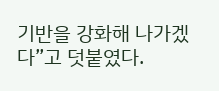기반을 강화해 나가겠다”고 덧붙였다.